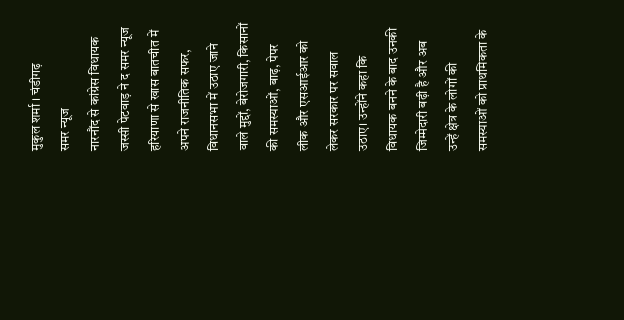मुकुल शर्मा । चंडीगढ़
समर न्यूज
नारनौंद से कांग्रेस विधायक जस्सी पेटवाड़ ने द समर न्यूज हरियाणा से खास बातचीत में अपने राजनीतिक सफर, विधानसभा में उठाए जाने वाले मुद्दों, बेरोजगारी, किसानों की समस्याओं, बाढ़, पेपर लीक और एसआईआर को लेकर सरकार पर सवाल उठाए। उन्होंने कहा कि विधायक बनने के बाद उनकी जिम्मेदारी बढ़ी है और अब उन्हें क्षेत्र के लोगों की समस्याओं को प्राथमिकता के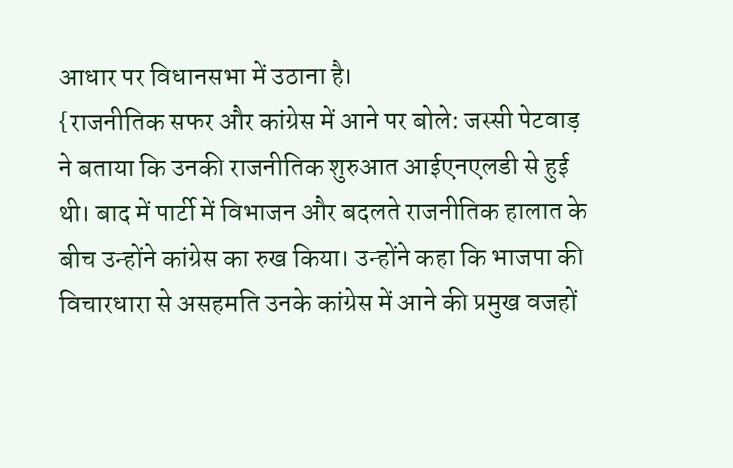आधार पर विधानसभा में उठाना है।
{राजनीतिक सफर और कांग्रेस में आने पर बोले: जस्सी पेटवाड़ ने बताया कि उनकी राजनीतिक शुरुआत आईएनएलडी से हुई थी। बाद में पार्टी में विभाजन और बदलते राजनीतिक हालात के बीच उन्होंने कांग्रेस का रुख किया। उन्होंने कहा कि भाजपा की विचारधारा से असहमति उनके कांग्रेस में आने की प्रमुख वजहों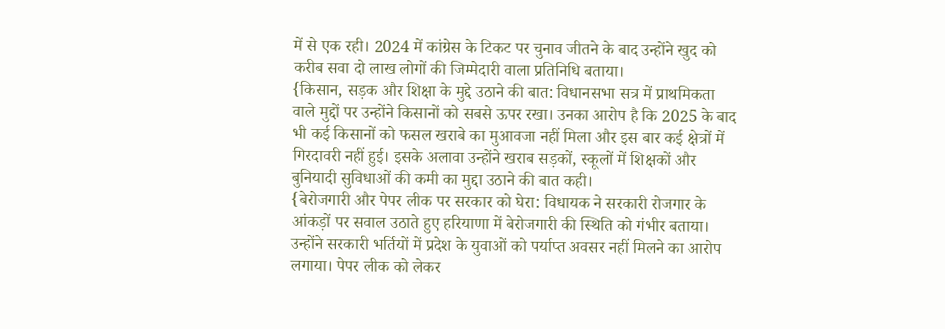में से एक रही। 2024 में कांग्रेस के टिकट पर चुनाव जीतने के बाद उन्होंने खुद को करीब सवा दो लाख लोगों की जिम्मेदारी वाला प्रतिनिधि बताया।
{किसान, सड़क और शिक्षा के मुद्दे उठाने की बात: विधानसभा सत्र में प्राथमिकता वाले मुद्दों पर उन्होंने किसानों को सबसे ऊपर रखा। उनका आरोप है कि 2025 के बाद भी कई किसानों को फसल खराबे का मुआवजा नहीं मिला और इस बार कई क्षेत्रों में गिरदावरी नहीं हुई। इसके अलावा उन्होंने खराब सड़कों, स्कूलों में शिक्षकों और बुनियादी सुविधाओं की कमी का मुद्दा उठाने की बात कही।
{बेरोजगारी और पेपर लीक पर सरकार को घेरा: विधायक ने सरकारी रोजगार के आंकड़ों पर सवाल उठाते हुए हरियाणा में बेरोजगारी की स्थिति को गंभीर बताया। उन्होंने सरकारी भर्तियों में प्रदेश के युवाओं को पर्याप्त अवसर नहीं मिलने का आरोप लगाया। पेपर लीक को लेकर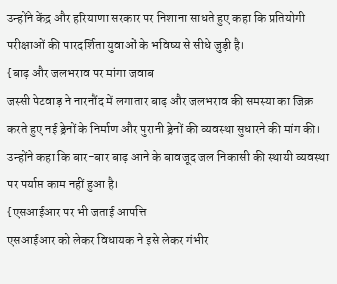उन्होंने केंद्र और हरियाणा सरकार पर निशाना साधते हुए कहा कि प्रतियोगी परीक्षाओं की पारदर्शिता युवाओं के भविष्य से सीधे जुड़ी है।
{बाढ़ और जलभराव पर मांगा जवाब
जस्सी पेटवाड़ ने नारनौंद में लगातार बाढ़ और जलभराव की समस्या का जिक्र करते हुए नई ड्रेनों के निर्माण और पुरानी ड्रेनों की व्यवस्था सुधारने की मांग की। उन्होंने कहा कि बार-बार बाढ़ आने के बावजूद जल निकासी की स्थायी व्यवस्था पर पर्याप्त काम नहीं हुआ है।
{एसआईआर पर भी जताई आपत्ति
एसआईआर को लेकर विधायक ने इसे लेकर गंभीर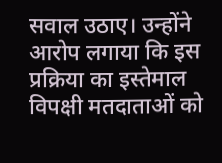सवाल उठाए। उन्होंने आरोप लगाया कि इस प्रक्रिया का इस्तेमाल विपक्षी मतदाताओं को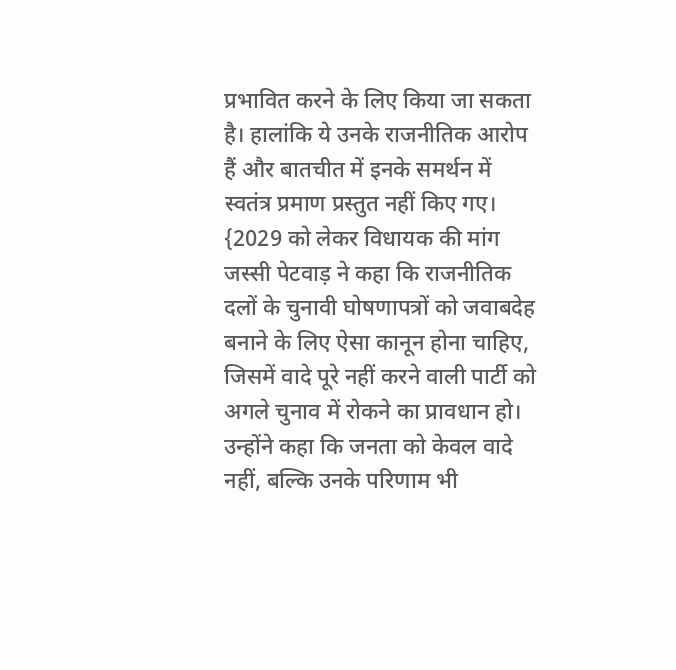प्रभावित करने के लिए किया जा सकता है। हालांकि ये उनके राजनीतिक आरोप हैं और बातचीत में इनके समर्थन में स्वतंत्र प्रमाण प्रस्तुत नहीं किए गए।
{2029 को लेकर विधायक की मांग
जस्सी पेटवाड़ ने कहा कि राजनीतिक दलों के चुनावी घोषणापत्रों को जवाबदेह बनाने के लिए ऐसा कानून होना चाहिए, जिसमें वादे पूरे नहीं करने वाली पार्टी को अगले चुनाव में रोकने का प्रावधान हो। उन्होंने कहा कि जनता को केवल वादे नहीं, बल्कि उनके परिणाम भी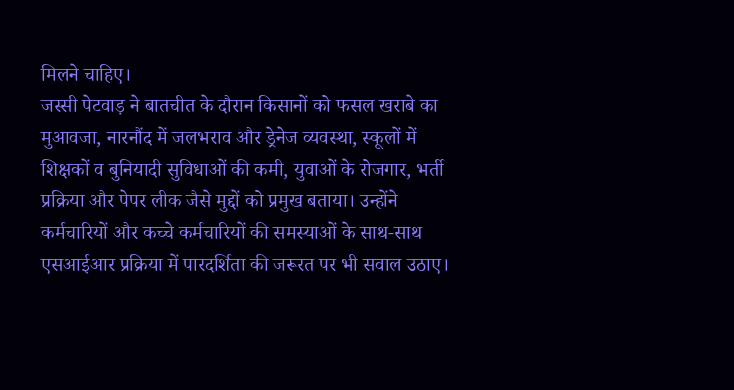मिलने चाहिए।
जस्सी पेटवाड़ ने बातचीत के दौरान किसानों को फसल खराबे का मुआवजा, नारनौंद में जलभराव और ड्रेनेज व्यवस्था, स्कूलों में शिक्षकों व बुनियादी सुविधाओं की कमी, युवाओं के रोजगार, भर्ती प्रक्रिया और पेपर लीक जैसे मुद्दों को प्रमुख बताया। उन्होंने कर्मचारियों और कच्चे कर्मचारियों की समस्याओं के साथ-साथ एसआईआर प्रक्रिया में पारदर्शिता की जरूरत पर भी सवाल उठाए।